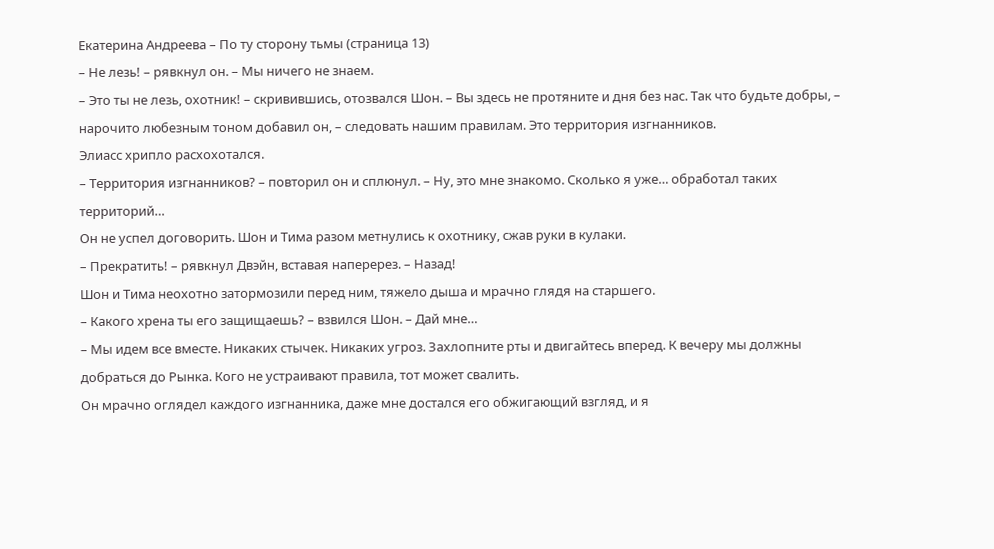Екатерина Андреева – По ту сторону тьмы (страница 13)
– Не лезь! – рявкнул он. – Мы ничего не знаем.
– Это ты не лезь, охотник! – скривившись, отозвался Шон. – Вы здесь не протяните и дня без нас. Так что будьте добры, – нарочито любезным тоном добавил он, – следовать нашим правилам. Это территория изгнанников.
Элиасс хрипло расхохотался.
– Территория изгнанников? – повторил он и сплюнул. – Ну, это мне знакомо. Сколько я уже… обработал таких территорий…
Он не успел договорить. Шон и Тима разом метнулись к охотнику, сжав руки в кулаки.
– Прекратить! – рявкнул Двэйн, вставая наперерез. – Назад!
Шон и Тима неохотно затормозили перед ним, тяжело дыша и мрачно глядя на старшего.
– Какого хрена ты его защищаешь? – взвился Шон. – Дай мне…
– Мы идем все вместе. Никаких стычек. Никаких угроз. Захлопните рты и двигайтесь вперед. К вечеру мы должны добраться до Рынка. Кого не устраивают правила, тот может свалить.
Он мрачно оглядел каждого изгнанника, даже мне достался его обжигающий взгляд, и я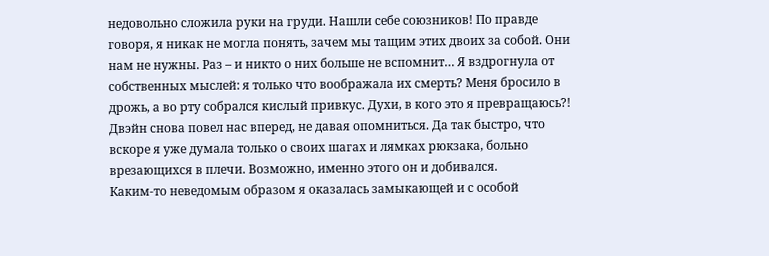недовольно сложила руки на груди. Нашли себе союзников! По правде говоря, я никак не могла понять, зачем мы тащим этих двоих за собой. Они нам не нужны. Раз – и никто о них больше не вспомнит… Я вздрогнула от собственных мыслей: я только что воображала их смерть? Меня бросило в дрожь, а во рту собрался кислый привкус. Духи, в кого это я превращаюсь?!
Двэйн снова повел нас вперед, не давая опомниться. Да так быстро, что вскоре я уже думала только о своих шагах и лямках рюкзака, больно врезающихся в плечи. Возможно, именно этого он и добивался.
Каким-то неведомым образом я оказалась замыкающей и с особой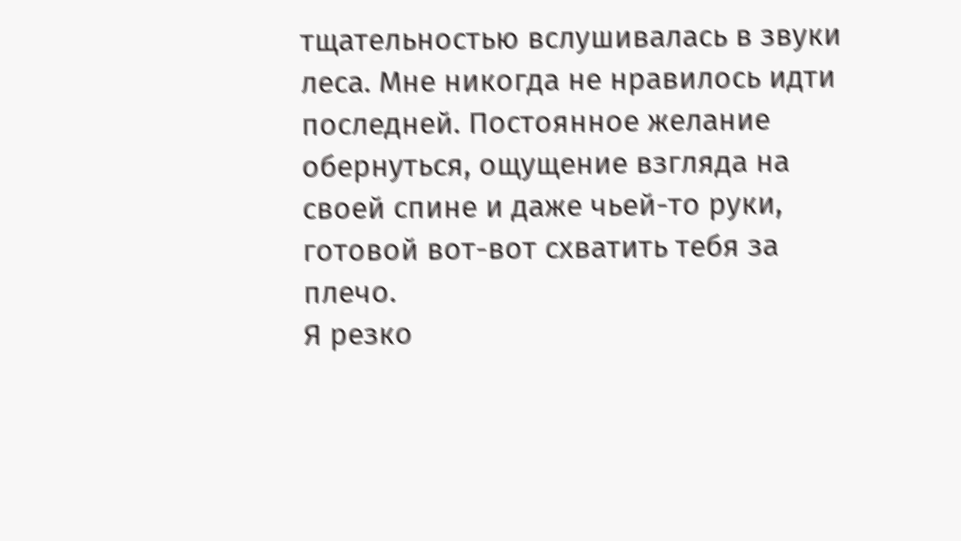тщательностью вслушивалась в звуки леса. Мне никогда не нравилось идти последней. Постоянное желание обернуться, ощущение взгляда на своей спине и даже чьей-то руки, готовой вот-вот схватить тебя за плечо.
Я резко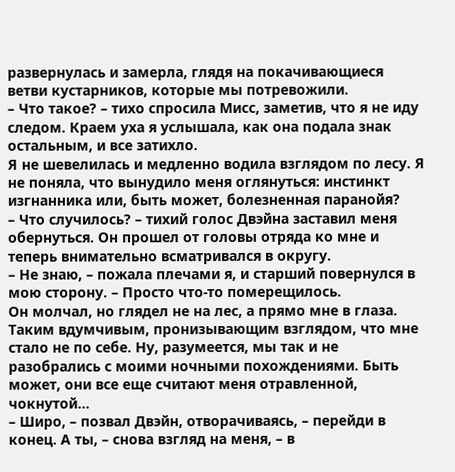развернулась и замерла, глядя на покачивающиеся ветви кустарников, которые мы потревожили.
– Что такое? – тихо спросила Мисс, заметив, что я не иду следом. Краем уха я услышала, как она подала знак остальным, и все затихло.
Я не шевелилась и медленно водила взглядом по лесу. Я не поняла, что вынудило меня оглянуться: инстинкт изгнанника или, быть может, болезненная паранойя?
– Что случилось? – тихий голос Двэйна заставил меня обернуться. Он прошел от головы отряда ко мне и теперь внимательно всматривался в округу.
– Не знаю, – пожала плечами я, и старший повернулся в мою сторону. – Просто что-то померещилось.
Он молчал, но глядел не на лес, а прямо мне в глаза. Таким вдумчивым, пронизывающим взглядом, что мне стало не по себе. Ну, разумеется, мы так и не разобрались с моими ночными похождениями. Быть может, они все еще считают меня отравленной, чокнутой…
– Широ, – позвал Двэйн, отворачиваясь, – перейди в конец. А ты, – снова взгляд на меня, – в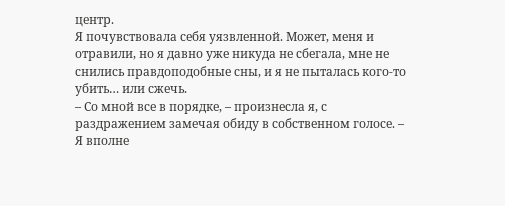центр.
Я почувствовала себя уязвленной. Может, меня и отравили, но я давно уже никуда не сбегала, мне не снились правдоподобные сны, и я не пыталась кого-то убить… или сжечь.
– Со мной все в порядке, – произнесла я, с раздражением замечая обиду в собственном голосе. – Я вполне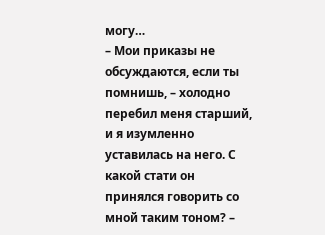могу…
– Мои приказы не обсуждаются, если ты помнишь, – холодно перебил меня старший, и я изумленно уставилась на него. С какой стати он принялся говорить со мной таким тоном? –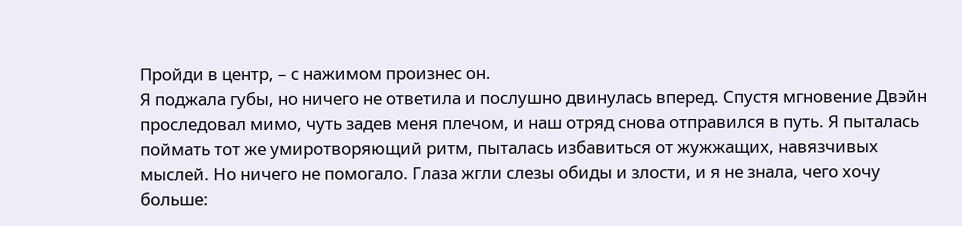Пройди в центр, – с нажимом произнес он.
Я поджала губы, но ничего не ответила и послушно двинулась вперед. Спустя мгновение Двэйн проследовал мимо, чуть задев меня плечом, и наш отряд снова отправился в путь. Я пыталась поймать тот же умиротворяющий ритм, пыталась избавиться от жужжащих, навязчивых мыслей. Но ничего не помогало. Глаза жгли слезы обиды и злости, и я не знала, чего хочу больше: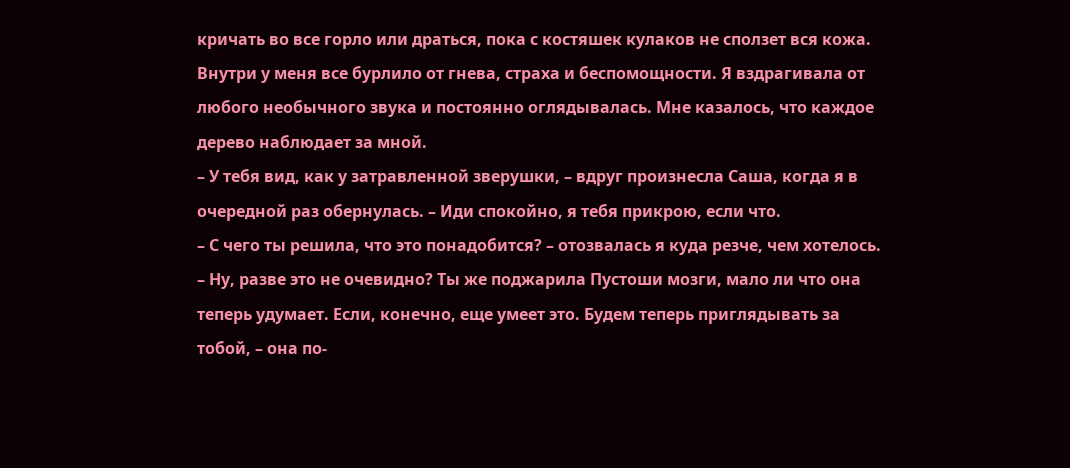кричать во все горло или драться, пока с костяшек кулаков не сползет вся кожа. Внутри у меня все бурлило от гнева, страха и беспомощности. Я вздрагивала от любого необычного звука и постоянно оглядывалась. Мне казалось, что каждое дерево наблюдает за мной.
– У тебя вид, как у затравленной зверушки, – вдруг произнесла Саша, когда я в очередной раз обернулась. – Иди спокойно, я тебя прикрою, если что.
– С чего ты решила, что это понадобится? – отозвалась я куда резче, чем хотелось.
– Ну, разве это не очевидно? Ты же поджарила Пустоши мозги, мало ли что она теперь удумает. Если, конечно, еще умеет это. Будем теперь приглядывать за тобой, – она по-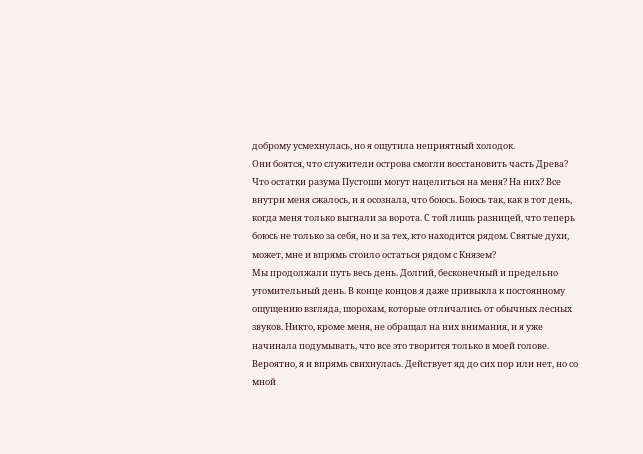доброму усмехнулась, но я ощутила неприятный холодок.
Они боятся, что служители острова смогли восстановить часть Древа? Что остатки разума Пустоши могут нацелиться на меня? На них? Все внутри меня сжалось, и я осознала, что боюсь. Боюсь так, как в тот день, когда меня только выгнали за ворота. С той лишь разницей, что теперь боюсь не только за себя, но и за тех, кто находится рядом. Святые духи, может, мне и впрямь стоило остаться рядом с Князем?
Мы продолжали путь весь день. Долгий, бесконечный и предельно утомительный день. В конце концов я даже привыкла к постоянному ощущению взгляда, шорохам, которые отличались от обычных лесных звуков. Никто, кроме меня, не обращал на них внимания, и я уже начинала подумывать, что все это творится только в моей голове. Вероятно, я и впрямь свихнулась. Действует яд до сих пор или нет, но со мной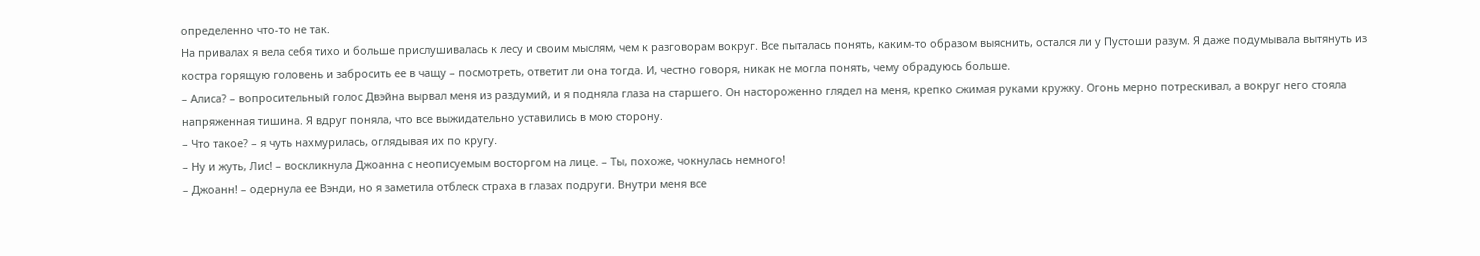определенно что-то не так.
На привалах я вела себя тихо и больше прислушивалась к лесу и своим мыслям, чем к разговорам вокруг. Все пыталась понять, каким-то образом выяснить, остался ли у Пустоши разум. Я даже подумывала вытянуть из костра горящую головень и забросить ее в чащу – посмотреть, ответит ли она тогда. И, честно говоря, никак не могла понять, чему обрадуюсь больше.
– Алиса? – вопросительный голос Двэйна вырвал меня из раздумий, и я подняла глаза на старшего. Он настороженно глядел на меня, крепко сжимая руками кружку. Огонь мерно потрескивал, а вокруг него стояла напряженная тишина. Я вдруг поняла, что все выжидательно уставились в мою сторону.
– Что такое? – я чуть нахмурилась, оглядывая их по кругу.
– Ну и жуть, Лис! – воскликнула Джоанна с неописуемым восторгом на лице. – Ты, похоже, чокнулась немного!
– Джоанн! – одернула ее Вэнди, но я заметила отблеск страха в глазах подруги. Внутри меня все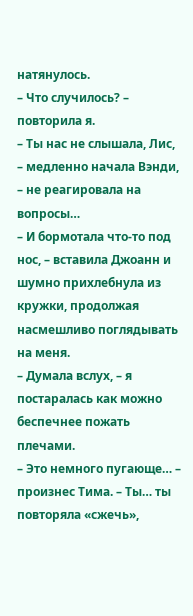натянулось.
– Что случилось? – повторила я.
– Ты нас не слышала, Лис, – медленно начала Вэнди, – не реагировала на вопросы…
– И бормотала что-то под нос, – вставила Джоанн и шумно прихлебнула из кружки, продолжая насмешливо поглядывать на меня.
– Думала вслух, – я постаралась как можно беспечнее пожать плечами.
– Это немного пугающе… – произнес Тима. – Ты… ты повторяла «сжечь»,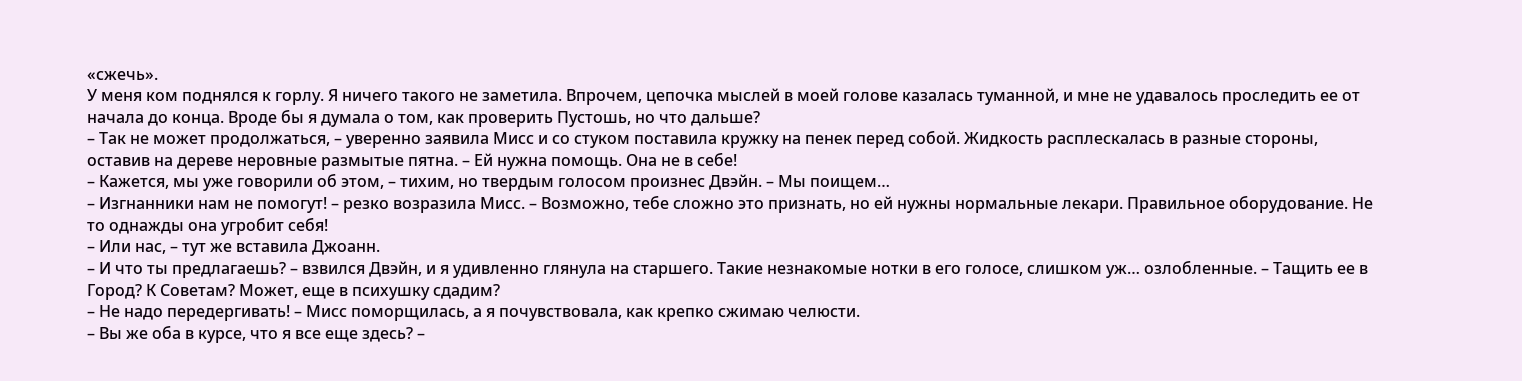«сжечь».
У меня ком поднялся к горлу. Я ничего такого не заметила. Впрочем, цепочка мыслей в моей голове казалась туманной, и мне не удавалось проследить ее от начала до конца. Вроде бы я думала о том, как проверить Пустошь, но что дальше?
– Так не может продолжаться, – уверенно заявила Мисс и со стуком поставила кружку на пенек перед собой. Жидкость расплескалась в разные стороны, оставив на дереве неровные размытые пятна. – Ей нужна помощь. Она не в себе!
– Кажется, мы уже говорили об этом, – тихим, но твердым голосом произнес Двэйн. – Мы поищем…
– Изгнанники нам не помогут! – резко возразила Мисс. – Возможно, тебе сложно это признать, но ей нужны нормальные лекари. Правильное оборудование. Не то однажды она угробит себя!
– Или нас, – тут же вставила Джоанн.
– И что ты предлагаешь? – взвился Двэйн, и я удивленно глянула на старшего. Такие незнакомые нотки в его голосе, слишком уж… озлобленные. – Тащить ее в Город? К Советам? Может, еще в психушку сдадим?
– Не надо передергивать! – Мисс поморщилась, а я почувствовала, как крепко сжимаю челюсти.
– Вы же оба в курсе, что я все еще здесь? –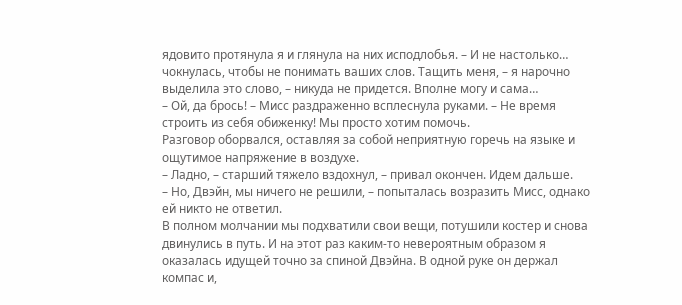ядовито протянула я и глянула на них исподлобья. – И не настолько… чокнулась, чтобы не понимать ваших слов. Тащить меня, – я нарочно выделила это слово, – никуда не придется. Вполне могу и сама…
– Ой, да брось! – Мисс раздраженно всплеснула руками. – Не время строить из себя обиженку! Мы просто хотим помочь.
Разговор оборвался, оставляя за собой неприятную горечь на языке и ощутимое напряжение в воздухе.
– Ладно, – старший тяжело вздохнул, – привал окончен. Идем дальше.
– Но, Двэйн, мы ничего не решили, – попыталась возразить Мисс, однако ей никто не ответил.
В полном молчании мы подхватили свои вещи, потушили костер и снова двинулись в путь. И на этот раз каким-то невероятным образом я оказалась идущей точно за спиной Двэйна. В одной руке он держал компас и,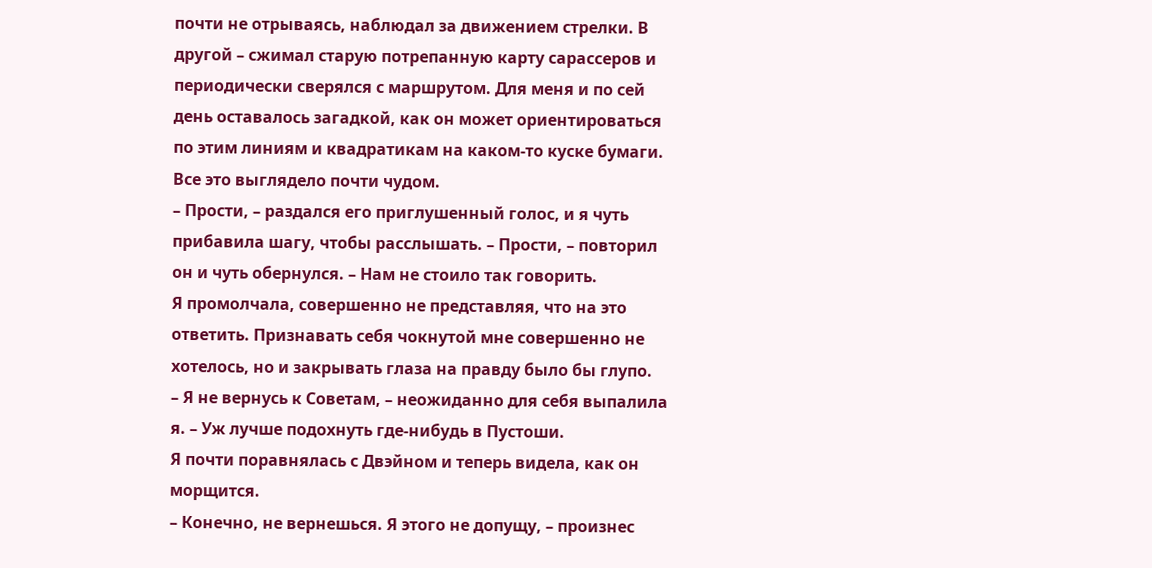почти не отрываясь, наблюдал за движением стрелки. В другой – сжимал старую потрепанную карту сарассеров и периодически сверялся с маршрутом. Для меня и по сей день оставалось загадкой, как он может ориентироваться по этим линиям и квадратикам на каком-то куске бумаги. Все это выглядело почти чудом.
– Прости, – раздался его приглушенный голос, и я чуть прибавила шагу, чтобы расслышать. – Прости, – повторил он и чуть обернулся. – Нам не стоило так говорить.
Я промолчала, совершенно не представляя, что на это ответить. Признавать себя чокнутой мне совершенно не хотелось, но и закрывать глаза на правду было бы глупо.
– Я не вернусь к Советам, – неожиданно для себя выпалила я. – Уж лучше подохнуть где-нибудь в Пустоши.
Я почти поравнялась с Двэйном и теперь видела, как он морщится.
– Конечно, не вернешься. Я этого не допущу, – произнес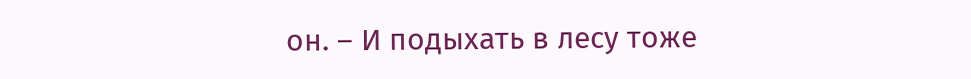он. – И подыхать в лесу тоже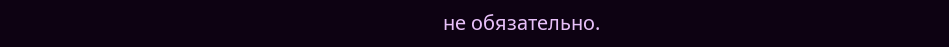не обязательно.